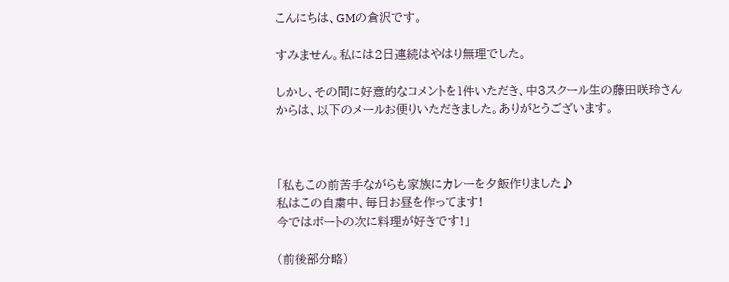こんにちは、GMの倉沢です。

すみません。私には2日連続はやはり無理でした。

しかし、その間に好意的なコメントを1件いただき、中3スクール生の藤田咲玲さんからは、以下のメールお便りいただきました。ありがとうございます。



「私もこの前苦手ながらも家族にカレーを夕飯作りました♪
私はこの自粛中、毎日お昼を作ってます!
今ではボートの次に料理が好きです!」

(前後部分略)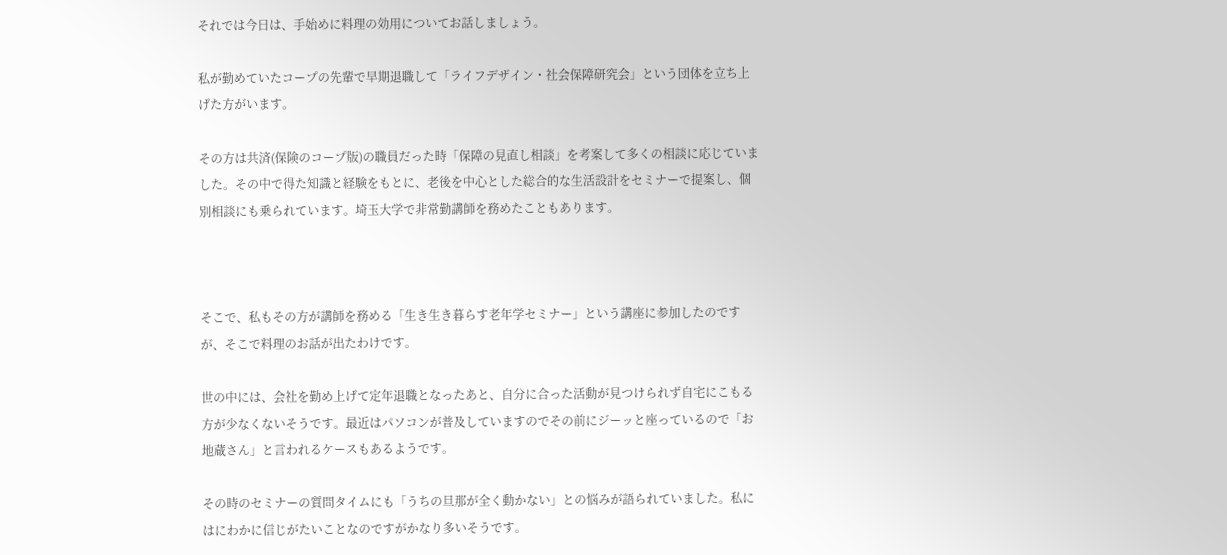それでは今日は、手始めに料理の効用についてお話しましょう。

私が勤めていたコープの先輩で早期退職して「ライフデザイン・社会保障研究会」という団体を立ち上げた方がいます。

その方は共済(保険のコープ版)の職員だった時「保障の見直し相談」を考案して多くの相談に応じていました。その中で得た知識と経験をもとに、老後を中心とした総合的な生活設計をセミナーで提案し、個別相談にも乗られています。埼玉大学で非常勤講師を務めたこともあります。



そこで、私もその方が講師を務める「生き生き暮らす老年学セミナー」という講座に参加したのですが、そこで料理のお話が出たわけです。

世の中には、会社を勤め上げて定年退職となったあと、自分に合った活動が見つけられず自宅にこもる方が少なくないそうです。最近はパソコンが普及していますのでその前にジーッと座っているので「お地蔵さん」と言われるケースもあるようです。

その時のセミナーの質問タイムにも「うちの旦那が全く動かない」との悩みが語られていました。私にはにわかに信じがたいことなのですがかなり多いそうです。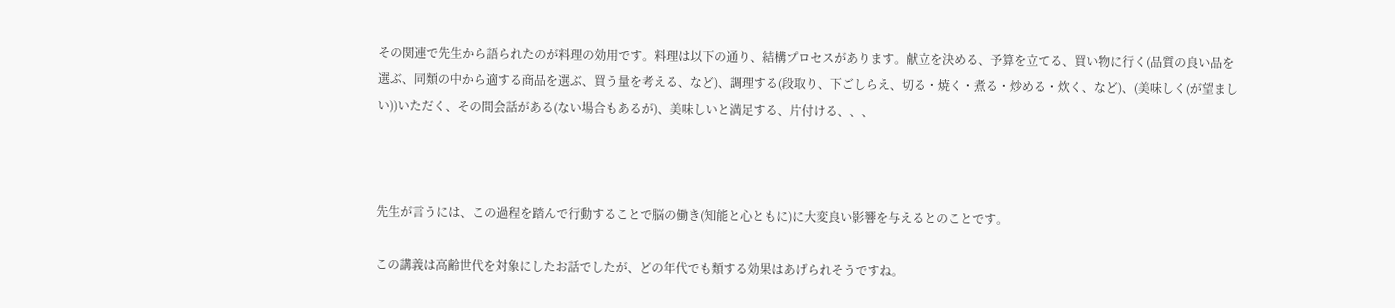その関連で先生から語られたのが料理の効用です。料理は以下の通り、結構プロセスがあります。献立を決める、予算を立てる、買い物に行く(品質の良い品を選ぶ、同類の中から適する商品を選ぶ、買う量を考える、など)、調理する(段取り、下ごしらえ、切る・焼く・煮る・炒める・炊く、など)、(美味しく(が望ましい))いただく、その間会話がある(ない場合もあるが)、美味しいと満足する、片付ける、、、



先生が言うには、この過程を踏んで行動することで脳の働き(知能と心ともに)に大変良い影響を与えるとのことです。

この講義は高齢世代を対象にしたお話でしたが、どの年代でも類する効果はあげられそうですね。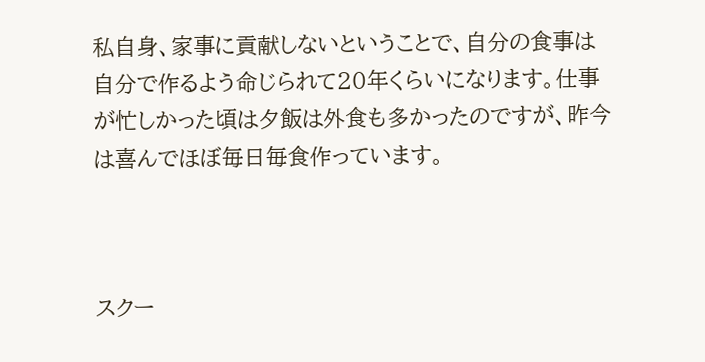私自身、家事に貢献しないということで、自分の食事は自分で作るよう命じられて20年くらいになります。仕事が忙しかった頃は夕飯は外食も多かったのですが、昨今は喜んでほぼ毎日毎食作っています。



スクー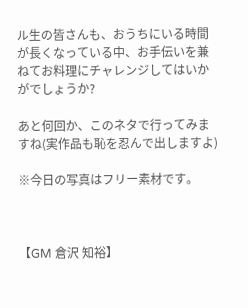ル生の皆さんも、おうちにいる時間が長くなっている中、お手伝いを兼ねてお料理にチャレンジしてはいかがでしょうか?

あと何回か、このネタで行ってみますね(実作品も恥を忍んで出しますよ)

※今日の写真はフリー素材です。



【GM 倉沢 知裕】